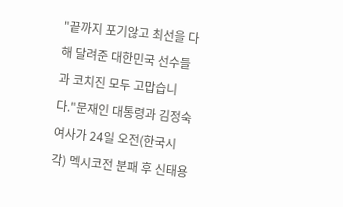"끝까지 포기않고 최선을 다해 달려준 대한민국 선수들과 코치진 모두 고맙습니다."문재인 대통령과 김정숙 여사가 24일 오전(한국시각) 멕시코전 분패 후 신태용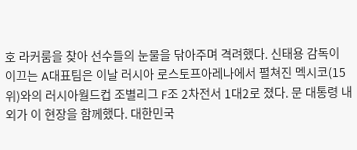호 라커룸을 찾아 선수들의 눈물을 닦아주며 격려했다. 신태용 감독이 이끄는 A대표팀은 이날 러시아 로스토프아레나에서 펼쳐진 멕시코(15위)와의 러시아월드컵 조별리그 F조 2차전서 1대2로 졌다. 문 대통령 내외가 이 현장을 함께했다. 대한민국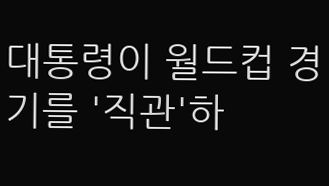대통령이 월드컵 경기를 '직관'하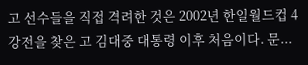고 선수들을 직접 격려한 것은 2002년 한일월드컵 4강전을 찾은 고 김대중 대통령 이후 처음이다. 문...